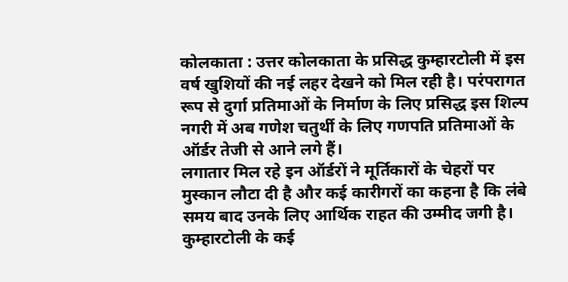कोलकाता : उत्तर कोलकाता के प्रसिद्ध कुम्हारटोली में इस वर्ष खुशियों की नई लहर देखने को मिल रही है। परंपरागत रूप से दुर्गा प्रतिमाओं के निर्माण के लिए प्रसिद्ध इस शिल्प नगरी में अब गणेश चतुर्थी के लिए गणपति प्रतिमाओं के ऑर्डर तेजी से आने लगे हैं।
लगातार मिल रहे इन ऑर्डरों ने मूर्तिकारों के चेहरों पर मुस्कान लौटा दी है और कई कारीगरों का कहना है कि लंबे समय बाद उनके लिए आर्थिक राहत की उम्मीद जगी है।
कुम्हारटोली के कई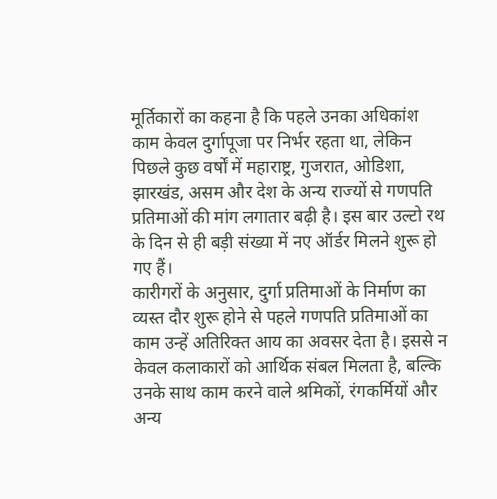मूर्तिकारों का कहना है कि पहले उनका अधिकांश काम केवल दुर्गापूजा पर निर्भर रहता था, लेकिन पिछले कुछ वर्षों में महाराष्ट्र, गुजरात, ओडिशा, झारखंड, असम और देश के अन्य राज्यों से गणपति प्रतिमाओं की मांग लगातार बढ़ी है। इस बार उल्टो रथ के दिन से ही बड़ी संख्या में नए ऑर्डर मिलने शुरू हो गए हैं।
कारीगरों के अनुसार, दुर्गा प्रतिमाओं के निर्माण का व्यस्त दौर शुरू होने से पहले गणपति प्रतिमाओं का काम उन्हें अतिरिक्त आय का अवसर देता है। इससे न केवल कलाकारों को आर्थिक संबल मिलता है, बल्कि उनके साथ काम करने वाले श्रमिकों, रंगकर्मियों और अन्य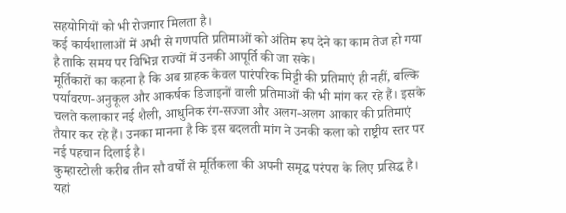सहयोगियों को भी रोजगार मिलता है।
कई कार्यशालाओं में अभी से गणपति प्रतिमाओं को अंतिम रूप देने का काम तेज हो गया है ताकि समय पर विभिन्न राज्यों में उनकी आपूर्ति की जा सके।
मूर्तिकारों का कहना है कि अब ग्राहक केवल पारंपरिक मिट्टी की प्रतिमाएं ही नहीं, बल्कि पर्यावरण-अनुकूल और आकर्षक डिजाइनों वाली प्रतिमाओं की भी मांग कर रहे हैं। इसके चलते कलाकार नई शैली, आधुनिक रंग-सज्जा और अलग-अलग आकार की प्रतिमाएं तैयार कर रहे हैं। उनका मानना है कि इस बदलती मांग ने उनकी कला को राष्ट्रीय स्तर पर नई पहचान दिलाई है।
कुम्हारटोली करीब तीन सौ वर्षों से मूर्तिकला की अपनी समृद्ध परंपरा के लिए प्रसिद्ध है। यहां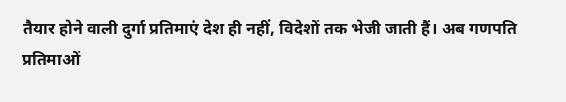तैयार होने वाली दुर्गा प्रतिमाएं देश ही नहीं, विदेशों तक भेजी जाती हैं। अब गणपति प्रतिमाओं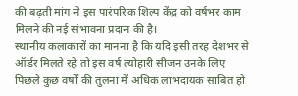की बढ़ती मांग ने इस पारंपरिक शिल्प केंद्र को वर्षभर काम मिलने की नई संभावना प्रदान की है।
स्थानीय कलाकारों का मानना है कि यदि इसी तरह देशभर से ऑर्डर मिलते रहे तो इस वर्ष त्योहारी सीजन उनके लिए पिछले कुछ वर्षों की तुलना में अधिक लाभदायक साबित हो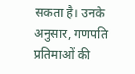सकता है। उनके अनुसार, गणपति प्रतिमाओं की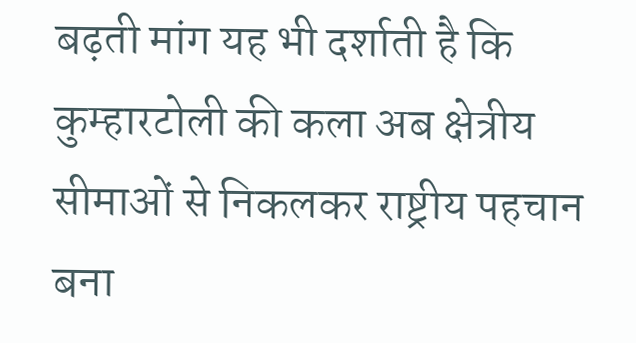बढ़ती मांग यह भी दर्शाती है कि कुम्हारटोली की कला अब क्षेत्रीय सीमाओं से निकलकर राष्ट्रीय पहचान बना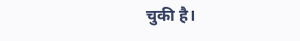चुकी है।